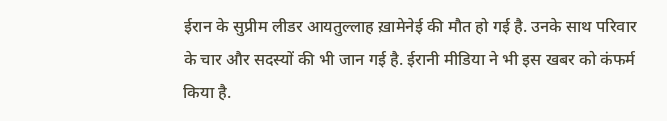ईरान के सुप्रीम लीडर आयतुल्लाह ख़ामेनेई की मौत हो गई है. उनके साथ परिवार के चार और सदस्यों की भी जान गई है. ईरानी मीडिया ने भी इस खबर को कंफर्म किया है.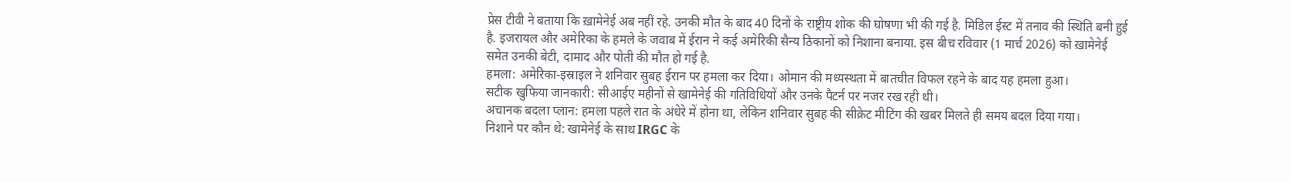प्रेस टीवी ने बताया कि ख़ामेनेई अब नहीं रहे. उनकी मौत के बाद 40 दिनों के राष्ट्रीय शोक की घोषणा भी की गई है. मिडिल ईस्ट में तनाव की स्थिति बनी हुई है. इजरायल और अमेरिका के हमले के जवाब में ईरान ने कई अमेरिकी सैन्य ठिकानों को निशाना बनाया. इस बीच रविवार (1 मार्च 2026) को ख़ामेनेई समेत उनकी बेटी, दामाद और पोती की मौत हो गई है.
हमला: अमेरिका-इस्राइल ने शनिवार सुबह ईरान पर हमला कर दिया। ओमान की मध्यस्थता में बातचीत विफल रहने के बाद यह हमला हुआ।
सटीक खुफिया जानकारी: सीआईए महीनों से खामेनेई की गतिविधियों और उनके पैटर्न पर नजर रख रही थी।
अचानक बदला प्लान: हमला पहले रात के अंधेरे में होना था, लेकिन शनिवार सुबह की सीक्रेट मीटिंग की खबर मिलते ही समय बदल दिया गया।
निशाने पर कौन थे: खामेनेई के साथ IRGC के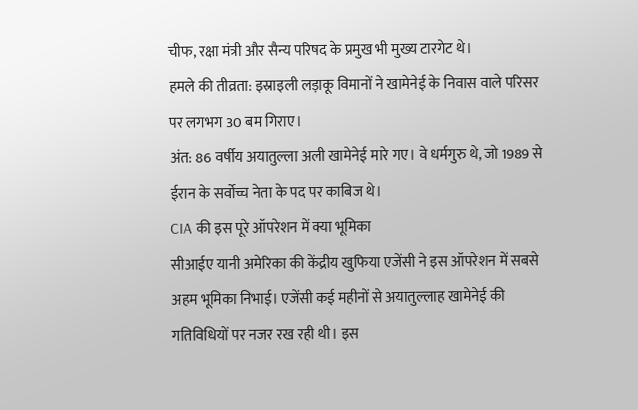चीफ, रक्षा मंत्री और सैन्य परिषद के प्रमुख भी मुख्य टारगेट थे।
हमले की तीव्रता: इस्राइली लड़ाकू विमानों ने खामेनेई के निवास वाले परिसर पर लगभग 30 बम गिराए।
अंत: 86 वर्षीय अयातुल्ला अली खामेनेई मारे गए। वे धर्मगुरु थे, जो 1989 से ईरान के सर्वोच्च नेता के पद पर काबिज थे।
CIA की इस पूरे ऑपरेशन में क्या भूमिका
सीआईए यानी अमेरिका की केंद्रीय खुफिया एजेंसी ने इस ऑपरेशन में सबसे अहम भूमिका निभाई। एजेंसी कई महीनों से अयातुल्लाह खामेनेई की गतिविधियों पर नजर रख रही थी। इस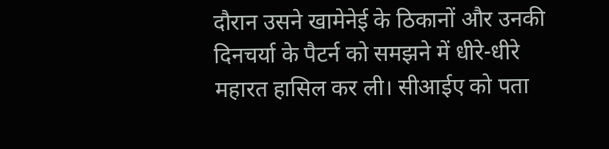दौरान उसने खामेनेई के ठिकानों और उनकी दिनचर्या के पैटर्न को समझने में धीरे-धीरे महारत हासिल कर ली। सीआईए को पता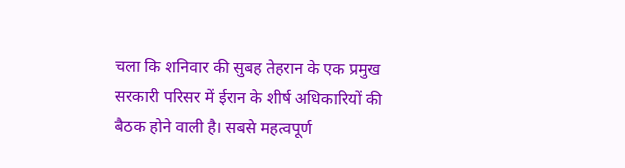चला कि शनिवार की सुबह तेहरान के एक प्रमुख सरकारी परिसर में ईरान के शीर्ष अधिकारियों की बैठक होने वाली है। सबसे महत्वपूर्ण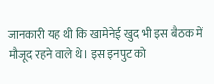जानकारी यह थी कि खामेनेई खुद भी इस बैठक में मौजूद रहने वाले थे। इस इनपुट को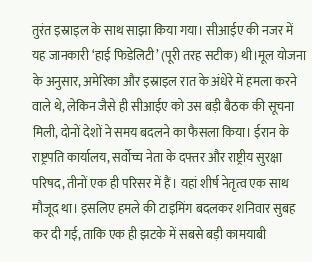तुरंत इस्राइल के साथ साझा किया गया। सीआईए की नजर में यह जानकारी ‘हाई फिडेलिटी’ (पूरी तरह सटीक) थी।मूल योजना के अनुसार, अमेरिका और इस्राइल रात के अंधेरे में हमला करने वाले थे, लेकिन जैसे ही सीआईए को उस बड़ी बैठक की सूचना मिली, दोनों देशों ने समय बदलने का फैसला किया। ईरान के राष्ट्रपति कार्यालय, सर्वोच्च नेता के दफ्तर और राष्ट्रीय सुरक्षा परिषद, तीनों एक ही परिसर में हैं। यहां शीर्ष नेतृत्व एक साथ मौजूद था। इसलिए हमले की टाइमिंग बदलकर शनिवार सुबह कर दी गई, ताकि एक ही झटके में सबसे बड़ी कामयाबी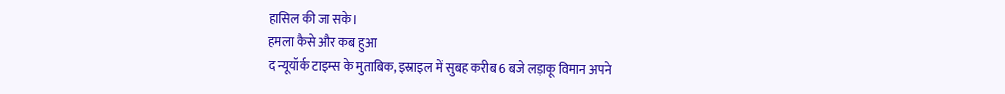हासिल की जा सके।
हमला कैसे और कब हुआ
द न्यूयॉर्क टाइम्स के मुताबिक, इस्राइल में सुबह करीब 6 बजे लड़ाकू विमान अपने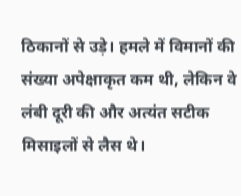ठिकानों से उड़े। हमले में विमानों की संख्या अपेक्षाकृत कम थी, लेकिन वे लंबी दूरी की और अत्यंत सटीक मिसाइलों से लैस थे।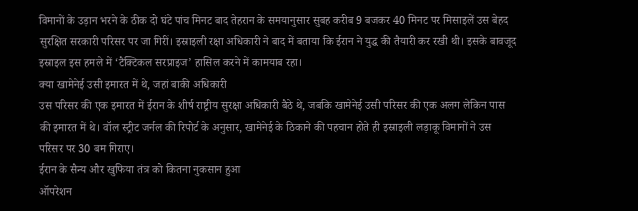विमानों के उड़ान भरने के ठीक दो घंटे पांच मिनट बाद तेहरान के समयानुसार सुबह करीब 9 बजकर 40 मिनट पर मिसाइलें उस बेहद सुरक्षित सरकारी परिसर पर जा गिरीं। इस्राइली रक्षा अधिकारी ने बाद में बताया कि ईरान ने युद्ध की तैयारी कर रखी थी। इसके बावजूद इस्राइल इस हमले में ‘टैक्टिकल सरप्राइज’ हासिल करने में कामयाब रहा।
क्या खामेनेई उसी इमारत में थे, जहां बाकी अधिकारी
उस परिसर की एक इमारत में ईरान के शीर्ष राष्ट्रीय सुरक्षा अधिकारी बैठे थे, जबकि खामेनेई उसी परिसर की एक अलग लेकिन पास की इमारत में थे। वॉल स्ट्रीट जर्नल की रिपोर्ट के अनुसार, खामेनेई के ठिकाने की पहचान होते ही इस्राइली लड़ाकू विमानों ने उस परिसर पर 30 बम गिराए।
ईरान के सैन्य और खुफिया तंत्र को कितना नुकसान हुआ
ऑपरेशन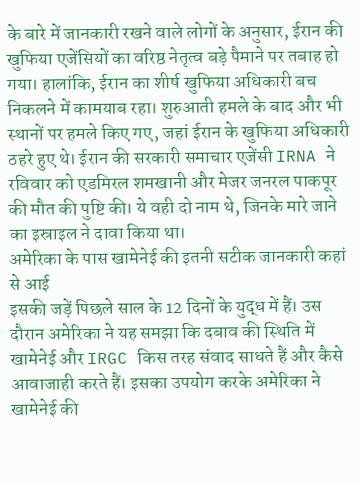के बारे में जानकारी रखने वाले लोगों के अनुसार, ईरान की खुफिया एजेंसियों का वरिष्ठ नेतृत्व बड़े पैमाने पर तबाह हो गया। हालांकि, ईरान का शीर्ष खुफिया अधिकारी बच निकलने में कामयाब रहा। शुरुआती हमले के बाद और भी स्थानों पर हमले किए गए, जहां ईरान के खुफिया अधिकारी ठहरे हुए थे। ईरान की सरकारी समाचार एजेंसी IRNA ने रविवार को एडमिरल शमखानी और मेजर जनरल पाकपूर की मौत की पुष्टि की। ये वही दो नाम थे, जिनके मारे जाने का इस्राइल ने दावा किया था।
अमेरिका के पास खामेनेई की इतनी सटीक जानकारी कहां से आई
इसकी जड़ें पिछले साल के 12 दिनों के युद्ध में हैं। उस दौरान अमेरिका ने यह समझा कि दबाव की स्थिति में खामेनेई और IRGC किस तरह संवाद साधते हैं और कैसे आवाजाही करते हैं। इसका उपयोग करके अमेरिका ने खामेनेई की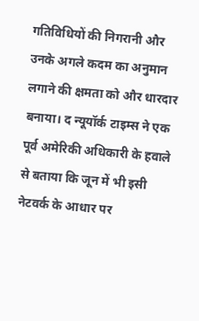गतिविधियों की निगरानी और उनके अगले कदम का अनुमान लगाने की क्षमता को और धारदार बनाया। द न्यूयॉर्क टाइम्स ने एक पूर्व अमेरिकी अधिकारी के हवाले से बताया कि जून में भी इसी नेटवर्क के आधार पर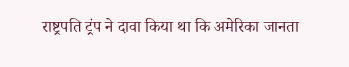राष्ट्रपति ट्रंप ने दावा किया था कि अमेरिका जानता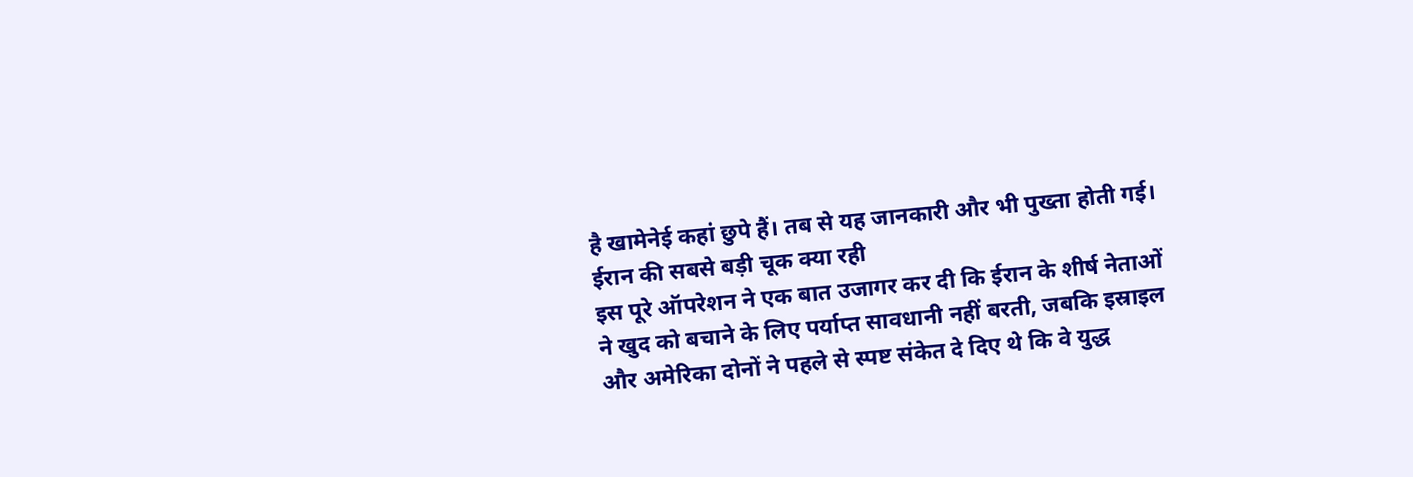है खामेनेई कहां छुपे हैं। तब से यह जानकारी और भी पुख्ता होती गई।
ईरान की सबसे बड़ी चूक क्या रही
इस पूरे ऑपरेशन ने एक बात उजागर कर दी कि ईरान के शीर्ष नेताओं ने खुद को बचाने के लिए पर्याप्त सावधानी नहीं बरती, जबकि इस्राइल और अमेरिका दोनों ने पहले से स्पष्ट संकेत दे दिए थे कि वे युद्ध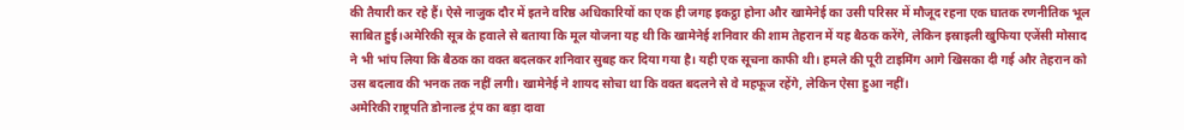की तैयारी कर रहे हैं। ऐसे नाजुक दौर में इतने वरिष्ठ अधिकारियों का एक ही जगह इकट्ठा होना और खामेनेई का उसी परिसर में मौजूद रहना एक घातक रणनीतिक भूल साबित हुई।अमेरिकी सूत्र के हवाले से बताया कि मूल योजना यह थी कि खामेनेई शनिवार की शाम तेहरान में यह बैठक करेंगे, लेकिन इस्राइली खुफिया एजेंसी मोसाद ने भी भांप लिया कि बैठक का वक्त बदलकर शनिवार सुबह कर दिया गया है। यही एक सूचना काफी थी। हमले की पूरी टाइमिंग आगे खिसका दी गई और तेहरान को उस बदलाव की भनक तक नहीं लगी। खामेनेई ने शायद सोचा था कि वक्त बदलने से वे महफूज रहेंगे, लेकिन ऐसा हुआ नहीं।
अमेरिकी राष्ट्रपति डोनाल्ड ट्रंप का बड़ा दावा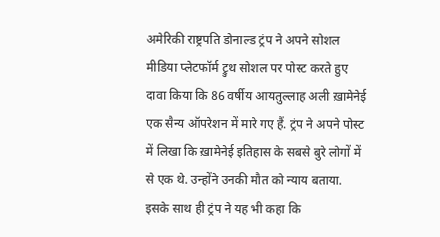अमेरिकी राष्ट्रपति डोनाल्ड ट्रंप ने अपने सोशल मीडिया प्लेटफॉर्म ट्रुथ सोशल पर पोस्ट करते हुए दावा किया कि 86 वर्षीय आयतुल्लाह अली ख़ामेनेई एक सैन्य ऑपरेशन में मारे गए हैं. ट्रंप ने अपने पोस्ट में लिखा कि ख़ामेनेई इतिहास के सबसे बुरे लोगों में से एक थे. उन्होंने उनकी मौत को न्याय बताया. इसके साथ ही ट्रंप ने यह भी कहा कि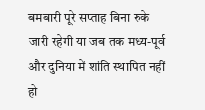बमबारी पूरे सप्ताह बिना रुके जारी रहेगी या जब तक मध्य-पूर्व और दुनिया में शांति स्थापित नहीं हो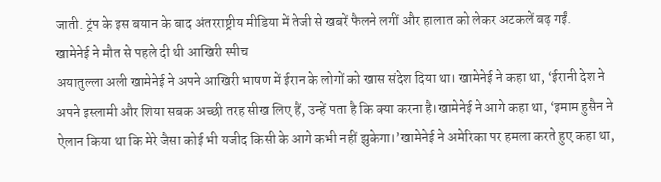जाती. ट्रंप के इस बयान के बाद अंतरराष्ट्रीय मीडिया में तेजी से खबरें फैलने लगीं और हालात को लेकर अटकलें बढ़ गईं.
खामेनेई ने मौत से पहले दी थी आखिरी स्पीच
अयातुल्ला अली खामेनेई ने अपने आखिरी भाषण में ईरान के लोगों को खास संदेश दिया था। खामेनेई ने कहा था, ‘ईरानी देश ने अपने इस्लामी और शिया सबक अच्छी तरह सीख लिए हैं, उन्हें पता है कि क्या करना है।खामेनेई ने आगे कहा था, ‘इमाम हुसैन ने ऐलान किया था कि मेरे जैसा कोई भी यजीद किसी के आगे कभी नहीं झुकेगा।’खामेनेई ने अमेरिका पर हमला करते हुए कहा था,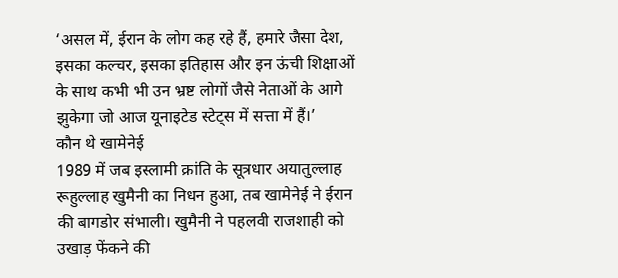‘असल में, ईरान के लोग कह रहे हैं, हमारे जैसा देश, इसका कल्चर, इसका इतिहास और इन ऊंची शिक्षाओं के साथ कभी भी उन भ्रष्ट लोगों जैसे नेताओं के आगे झुकेगा जो आज यूनाइटेड स्टेट्स में सत्ता में हैं।’
कौन थे खामेनेई
1989 में जब इस्लामी क्रांति के सूत्रधार अयातुल्लाह रूहुल्लाह खुमैनी का निधन हुआ, तब खामेनेई ने ईरान की बागडोर संभाली। खुमैनी ने पहलवी राजशाही को उखाड़ फेंकने की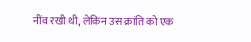नींव रखी थी, लेकिन उस क्रांति को एक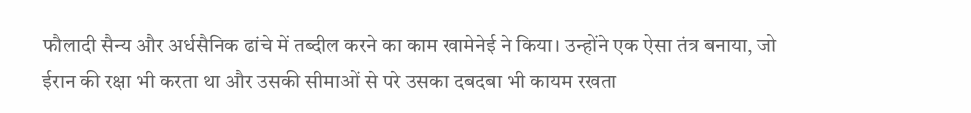फौलादी सैन्य और अर्धसैनिक ढांचे में तब्दील करने का काम खामेनेई ने किया। उन्होंने एक ऐसा तंत्र बनाया, जो ईरान की रक्षा भी करता था और उसकी सीमाओं से परे उसका दबदबा भी कायम रखता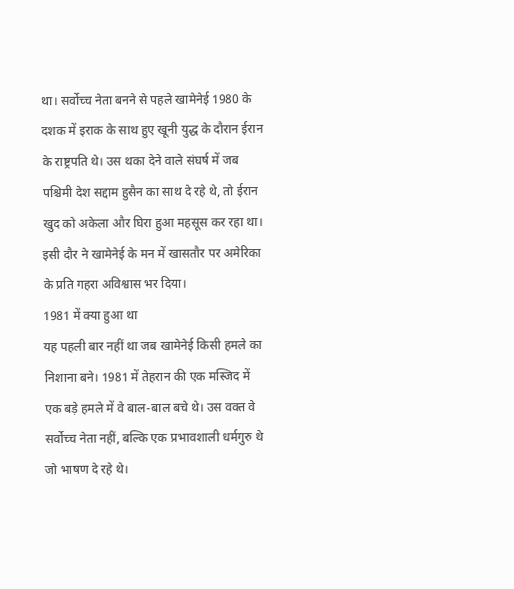था। सर्वोच्च नेता बनने से पहले खामेनेई 1980 के दशक में इराक के साथ हुए खूनी युद्ध के दौरान ईरान के राष्ट्रपति थे। उस थका देने वाले संघर्ष में जब पश्चिमी देश सद्दाम हुसैन का साथ दे रहे थे, तो ईरान खुद को अकेला और घिरा हुआ महसूस कर रहा था। इसी दौर ने खामेनेई के मन में खासतौर पर अमेरिका के प्रति गहरा अविश्वास भर दिया।
1981 में क्या हुआ था
यह पहली बार नहीं था जब खामेनेई किसी हमले का निशाना बने। 1981 में तेहरान की एक मस्जिद में एक बड़े हमले में वे बाल-बाल बचे थे। उस वक्त वे सर्वोच्च नेता नहीं, बल्कि एक प्रभावशाली धर्मगुरु थे जो भाषण दे रहे थे।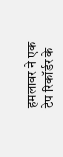हमलावर ने एक टेप रिकॉर्डर के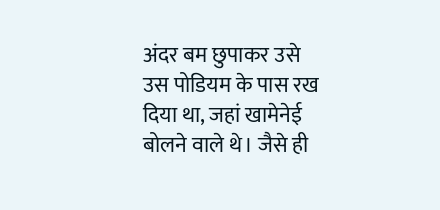अंदर बम छुपाकर उसे उस पोडियम के पास रख दिया था, जहां खामेनेई बोलने वाले थे। जैसे ही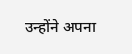उन्होंने अपना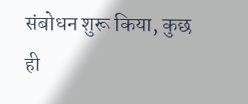संबोधन शुरू किया, कुछ ही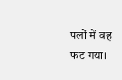पलों में वह फट गया।